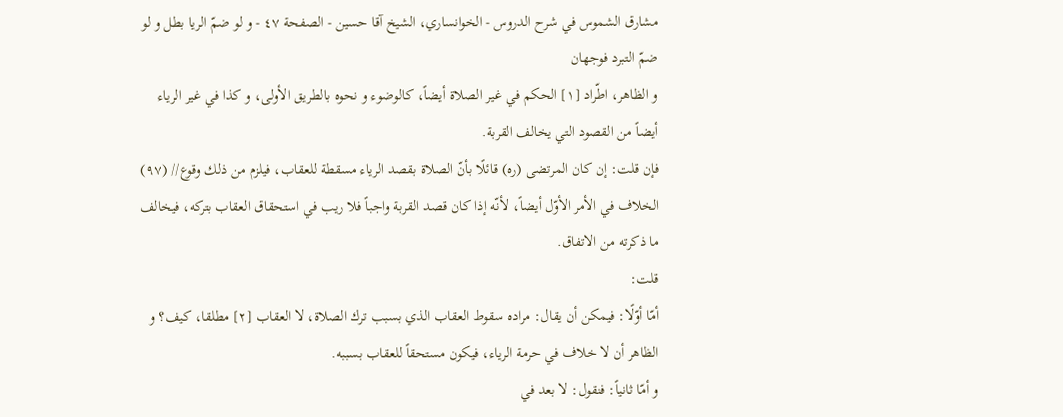مشارق الشموس في شرح الدروس - الخوانساري، الشيخ آقا حسين - الصفحة ٤٧ - و لو ضمّ الريا بطل و لو ضمّ التبرد فوجهان
و الظاهر، اطّراد [١] الحكم في غير الصلاة أيضاً، كالوضوء و نحوه بالطريق الأولى، و كذا في غير الرياء أيضاً من القصود التي يخالف القربة.
فإن قلت: إن كان المرتضى (ره) قائلًا بأنّ الصلاة بقصد الرياء مسقطة للعقاب، فيلزم من ذلك وقوع// (٩٧) الخلاف في الأمر الأوّل أيضاً، لأنّه إذا كان قصد القربة واجباً فلا ريب في استحقاق العقاب بتركه، فيخالف ما ذكرته من الاتفاق.
قلت:
أمّا أوّلًا: فيمكن أن يقال: مراده سقوط العقاب الذي بسبب ترك الصلاة، لا العقاب [٢] مطلقا، كيف؟ و الظاهر أن لا خلاف في حرمة الرياء، فيكون مستحقاً للعقاب بسببه.
و أمّا ثانياً: فنقول: لا بعد في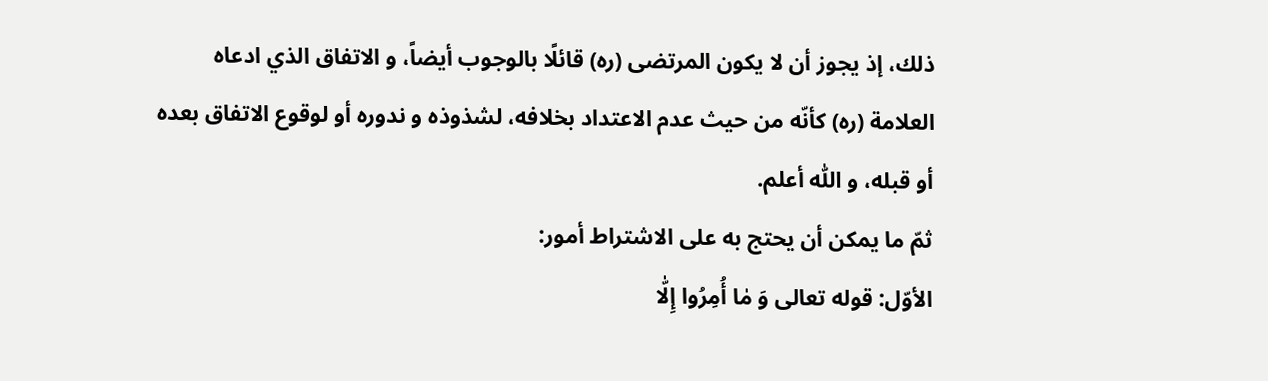ذلك، إذ يجوز أن لا يكون المرتضى (ره) قائلًا بالوجوب أيضاً، و الاتفاق الذي ادعاه العلامة (ره) كأنّه من حيث عدم الاعتداد بخلافه، لشذوذه و ندوره أو لوقوع الاتفاق بعده أو قبله، و اللّٰه أعلم.
ثمّ ما يمكن أن يحتج به على الاشتراط أمور:
الأوّل: قوله تعالى وَ مٰا أُمِرُوا إِلّٰا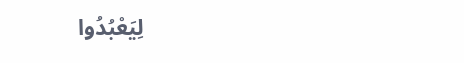لِيَعْبُدُوا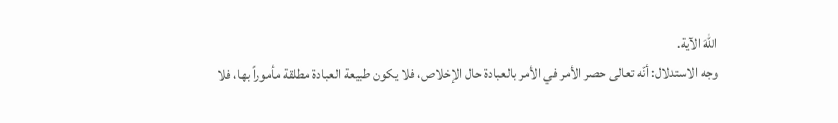اللّٰهَ الآية.
وجه الاستدلال: أنّه تعالى حصر الأمر في الأمر بالعبادة حال الإخلاص، فلا يكون طبيعة العبادة مطلقة مأموراً بها، فلا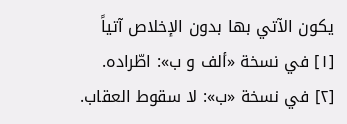يكون الآتي بها بدون الإخلاص آتياً
[١] في نسخة «ألف و ب»: اطّراده.
[٢] في نسخة «ب»: لا سقوط العقاب.